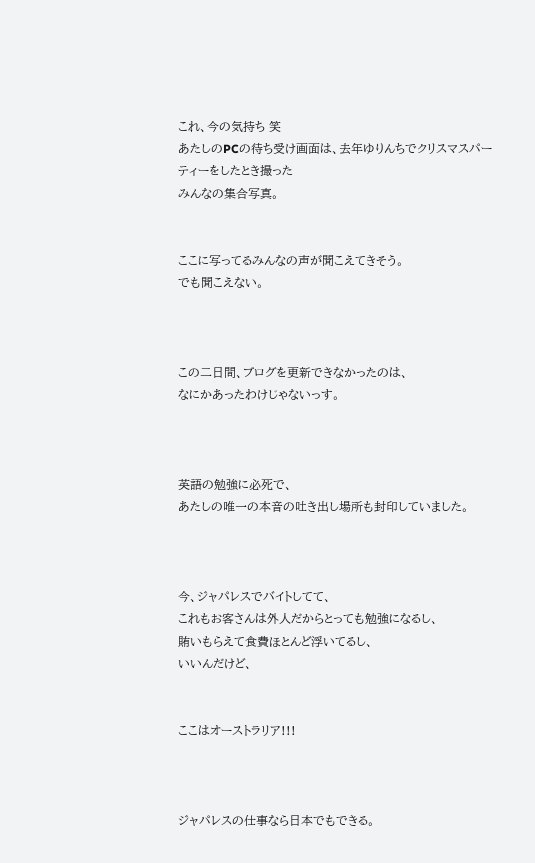これ、今の気持ち 笑
あたしのPCの待ち受け画面は、去年ゆりんちでクリスマスパーティーをしたとき撮った
みんなの集合写真。


ここに写ってるみんなの声が聞こえてきそう。
でも聞こえない。



この二日間、ブログを更新できなかったのは、
なにかあったわけじゃないっす。



英語の勉強に必死で、
あたしの唯一の本音の吐き出し場所も封印していました。



今、ジャパレスでバイトしてて、
これもお客さんは外人だからとっても勉強になるし、
賄いもらえて食費ほとんど浮いてるし、
いいんだけど、


ここはオーストラリア!!!



ジャパレスの仕事なら日本でもできる。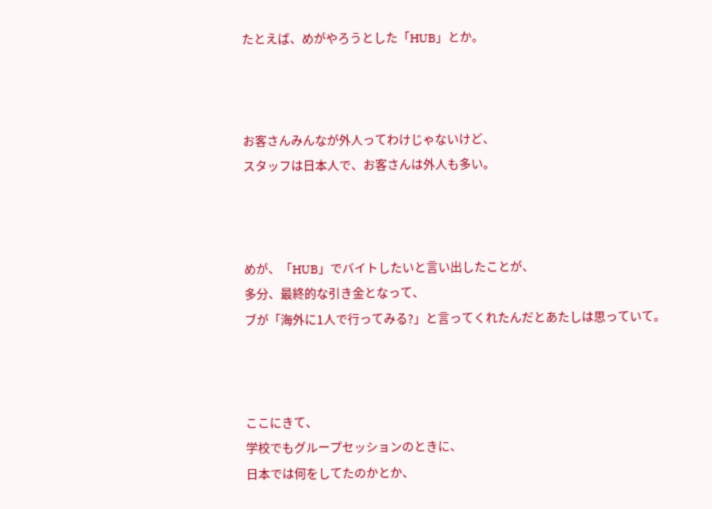たとえば、めがやろうとした「HUB」とか。



お客さんみんなが外人ってわけじゃないけど、
スタッフは日本人で、お客さんは外人も多い。



めが、「HUB」でバイトしたいと言い出したことが、
多分、最終的な引き金となって、
ブが「海外に1人で行ってみる?」と言ってくれたんだとあたしは思っていて。



ここにきて、
学校でもグループセッションのときに、
日本では何をしてたのかとか、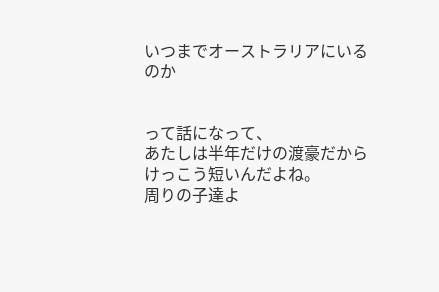いつまでオーストラリアにいるのか


って話になって、
あたしは半年だけの渡豪だからけっこう短いんだよね。
周りの子達よ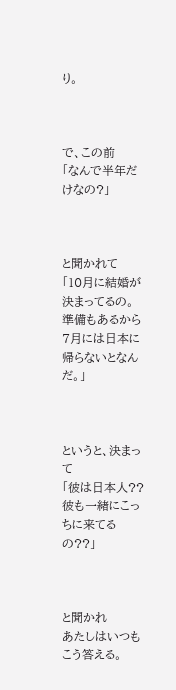り。



で、この前
「なんで半年だけなの?」



と聞かれて
「10月に結婚が決まってるの。
準備もあるから7月には日本に帰らないとなんだ。」



というと、決まって
「彼は日本人??
彼も一緒にこっちに来てるの??」



と聞かれ
あたしはいつもこう答える。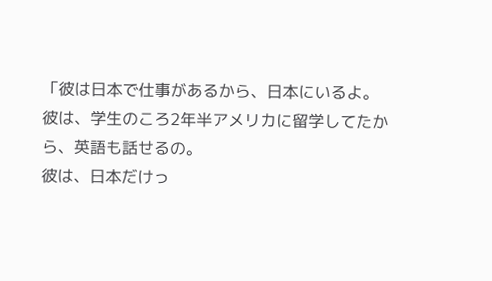「彼は日本で仕事があるから、日本にいるよ。
彼は、学生のころ2年半アメリカに留学してたから、英語も話せるの。
彼は、日本だけっ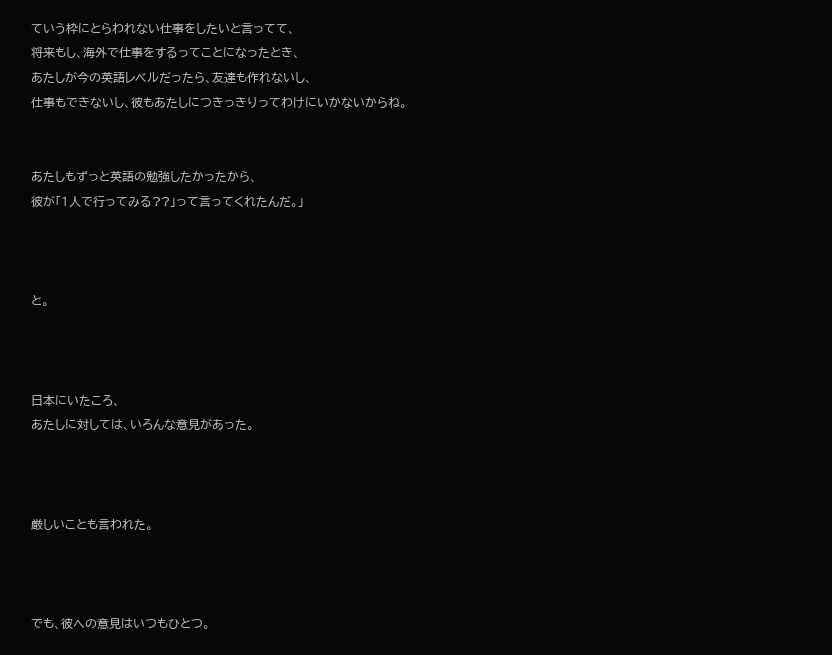ていう枠にとらわれない仕事をしたいと言ってて、
将来もし、海外で仕事をするってことになったとき、
あたしが今の英語レベルだったら、友達も作れないし、
仕事もできないし、彼もあたしにつきっきりってわけにいかないからね。


あたしもずっと英語の勉強したかったから、
彼が「1人で行ってみる??」って言ってくれたんだ。」



と。



日本にいたころ、
あたしに対しては、いろんな意見があった。



厳しいことも言われた。



でも、彼への意見はいつもひとつ。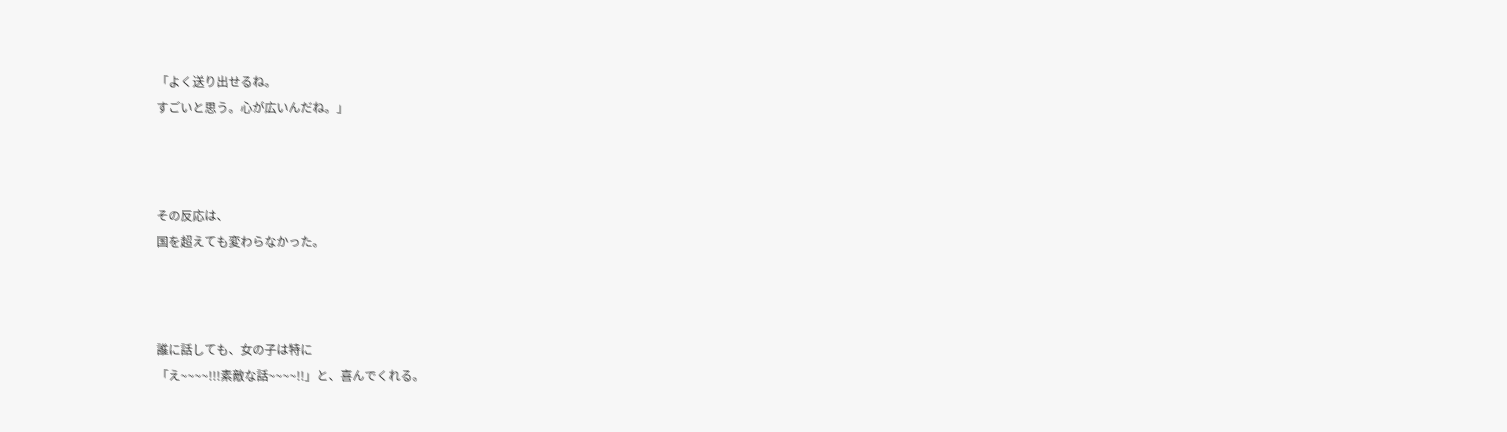「よく送り出せるね。
すごいと思う。心が広いんだね。」



その反応は、
国を超えても変わらなかった。



誰に話しても、女の子は特に
「え~~~~!!!素敵な話~~~~!!」と、喜んでくれる。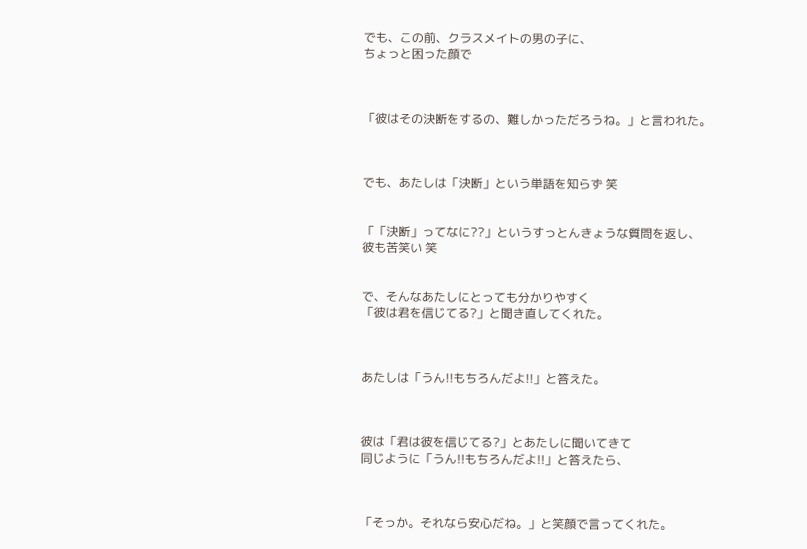でも、この前、クラスメイトの男の子に、
ちょっと困った顔で



「彼はその決断をするの、難しかっただろうね。」と言われた。



でも、あたしは「決断」という単語を知らず 笑


「「決断」ってなに??」というすっとんきょうな質問を返し、
彼も苦笑い 笑


で、そんなあたしにとっても分かりやすく
「彼は君を信じてる?」と聞き直してくれた。



あたしは「うん!!もちろんだよ!!」と答えた。



彼は「君は彼を信じてる?」とあたしに聞いてきて
同じように「うん!!もちろんだよ!!」と答えたら、



「そっか。それなら安心だね。」と笑顔で言ってくれた。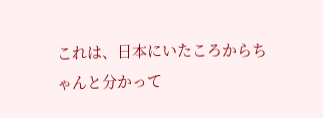これは、日本にいたころからちゃんと分かって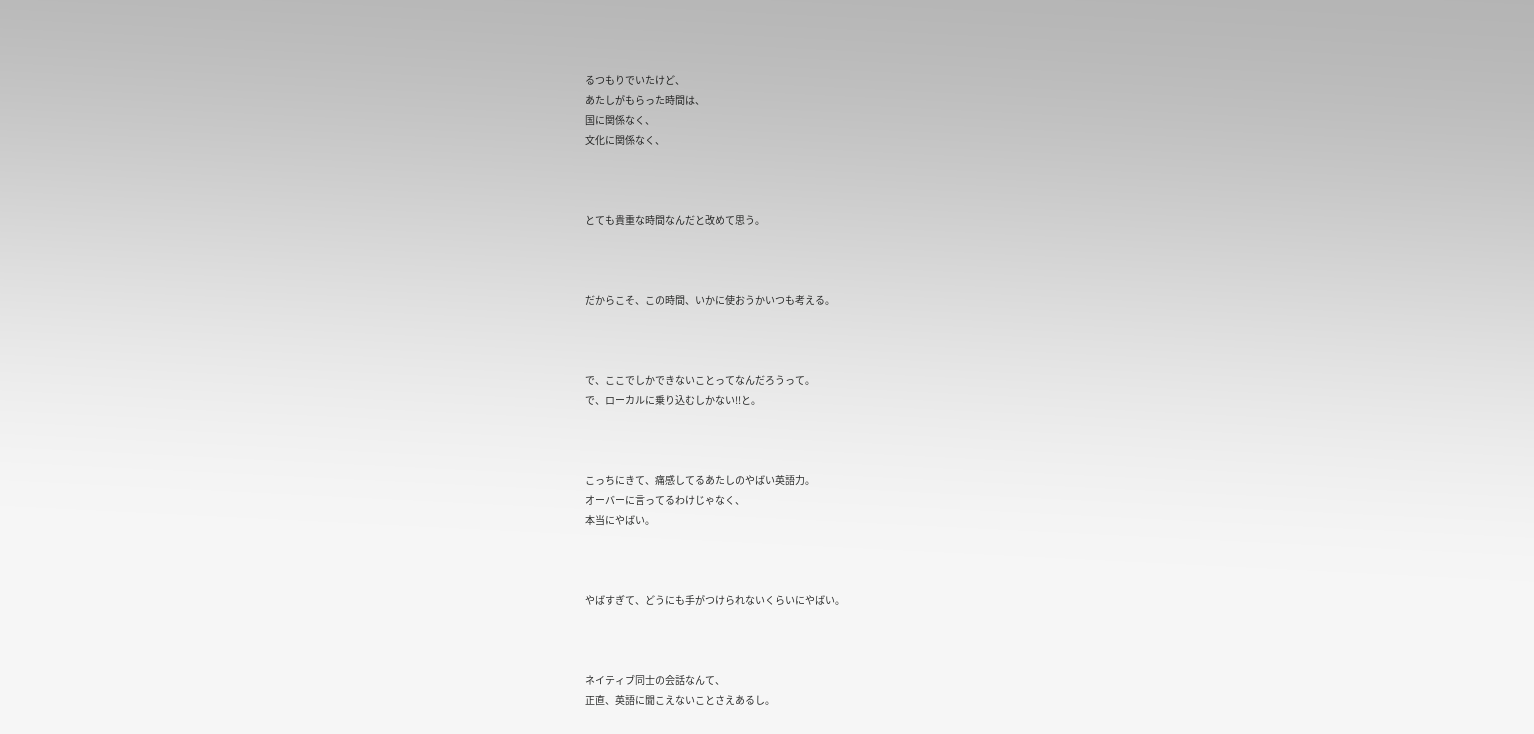るつもりでいたけど、
あたしがもらった時間は、
国に関係なく、
文化に関係なく、



とても貴重な時間なんだと改めて思う。



だからこそ、この時間、いかに使おうかいつも考える。



で、ここでしかできないことってなんだろうって。
で、ローカルに乗り込むしかない!!と。



こっちにきて、痛感してるあたしのやばい英語力。
オーバーに言ってるわけじゃなく、
本当にやばい。



やばすぎて、どうにも手がつけられないくらいにやばい。



ネイティブ同士の会話なんて、
正直、英語に聞こえないことさえあるし。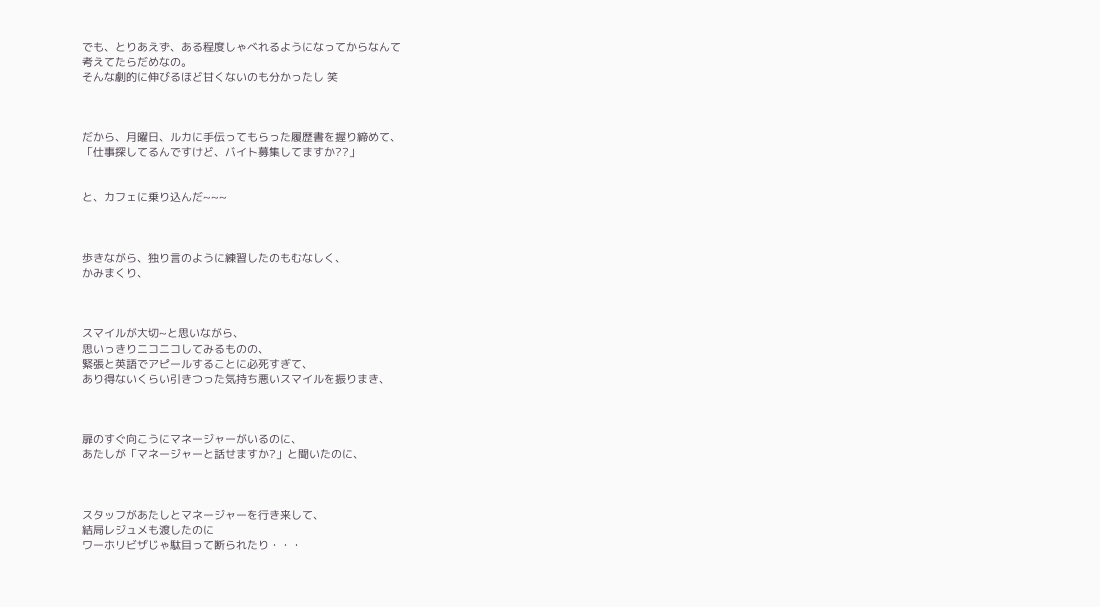でも、とりあえず、ある程度しゃべれるようになってからなんて
考えてたらだめなの。
そんな劇的に伸びるほど甘くないのも分かったし 笑



だから、月曜日、ルカに手伝ってもらった履歴書を握り締めて、
「仕事探してるんですけど、バイト募集してますか??」


と、カフェに乗り込んだ~~~



歩きながら、独り言のように練習したのもむなしく、
かみまくり、



スマイルが大切~と思いながら、
思いっきりニコニコしてみるものの、
緊張と英語でアピールすることに必死すぎて、
あり得ないくらい引きつった気持ち悪いスマイルを振りまき、



扉のすぐ向こうにマネージャーがいるのに、
あたしが「マネージャーと話せますか?」と聞いたのに、



スタッフがあたしとマネージャーを行き来して、
結局レジュメも渡したのに
ワーホリビザじゃ駄目って断られたり・・・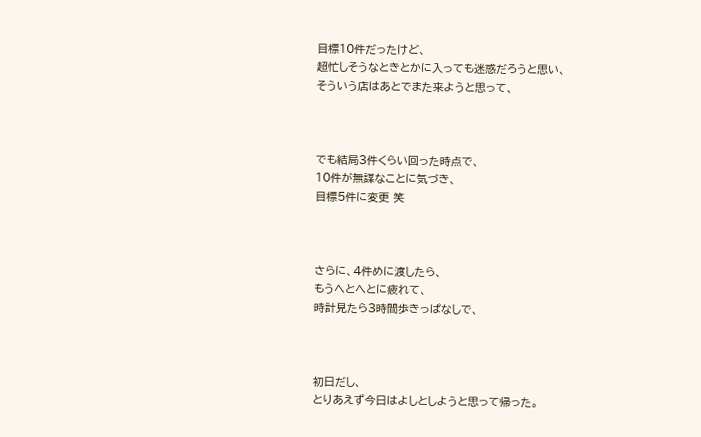目標10件だったけど、
超忙しそうなときとかに入っても迷惑だろうと思い、
そういう店はあとでまた来ようと思って、



でも結局3件くらい回った時点で、
10件が無謀なことに気づき、
目標5件に変更 笑



さらに、4件めに渡したら、
もうへとへとに疲れて、
時計見たら3時間歩きっぱなしで、



初日だし、
とりあえず今日はよしとしようと思って帰った。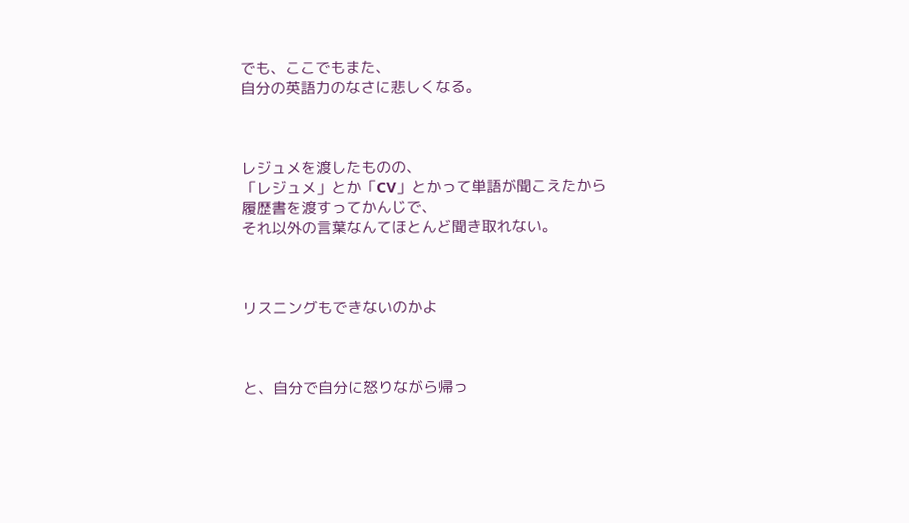でも、ここでもまた、
自分の英語力のなさに悲しくなる。



レジュメを渡したものの、
「レジュメ」とか「CV」とかって単語が聞こえたから
履歴書を渡すってかんじで、
それ以外の言葉なんてほとんど聞き取れない。



リスニングもできないのかよ



と、自分で自分に怒りながら帰っ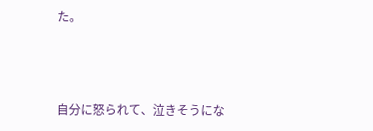た。



自分に怒られて、泣きそうにな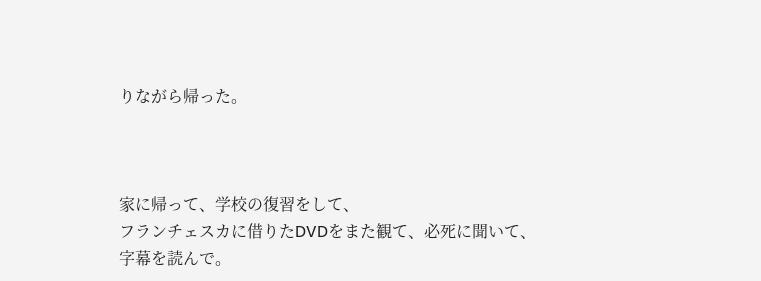りながら帰った。



家に帰って、学校の復習をして、
フランチェスカに借りたDVDをまた観て、必死に聞いて、
字幕を読んで。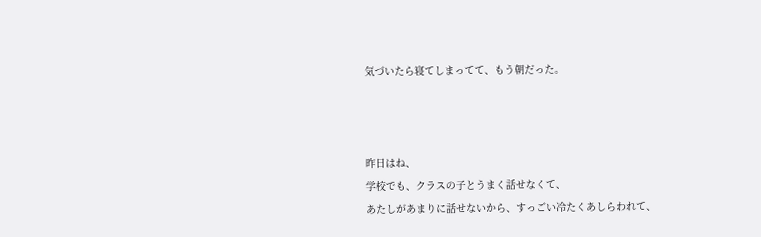気づいたら寝てしまってて、もう朝だった。



昨日はね、
学校でも、クラスの子とうまく話せなくて、
あたしがあまりに話せないから、すっごい冷たくあしらわれて、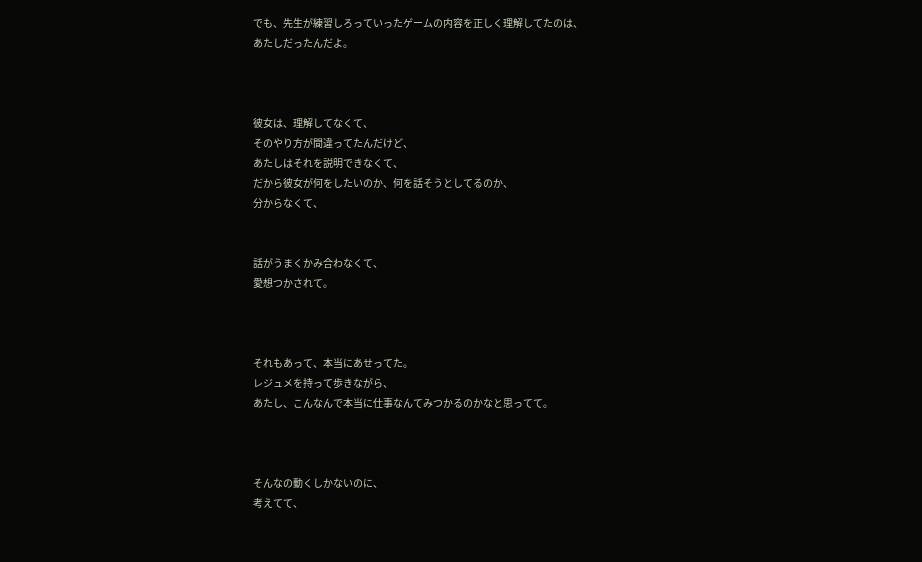でも、先生が練習しろっていったゲームの内容を正しく理解してたのは、
あたしだったんだよ。



彼女は、理解してなくて、
そのやり方が間違ってたんだけど、
あたしはそれを説明できなくて、
だから彼女が何をしたいのか、何を話そうとしてるのか、
分からなくて、


話がうまくかみ合わなくて、
愛想つかされて。



それもあって、本当にあせってた。
レジュメを持って歩きながら、
あたし、こんなんで本当に仕事なんてみつかるのかなと思ってて。



そんなの動くしかないのに、
考えてて、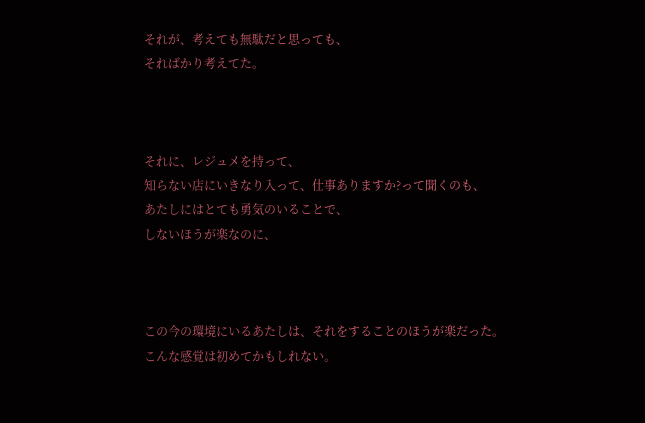それが、考えても無駄だと思っても、
そればかり考えてた。



それに、レジュメを持って、
知らない店にいきなり入って、仕事ありますか?って聞くのも、
あたしにはとても勇気のいることで、
しないほうが楽なのに、



この今の環境にいるあたしは、それをすることのほうが楽だった。
こんな感覚は初めてかもしれない。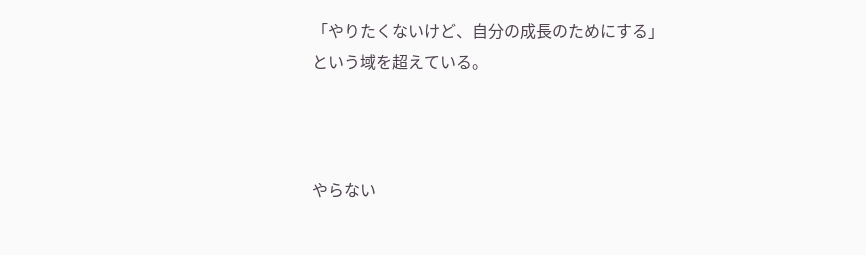「やりたくないけど、自分の成長のためにする」
という域を超えている。



やらない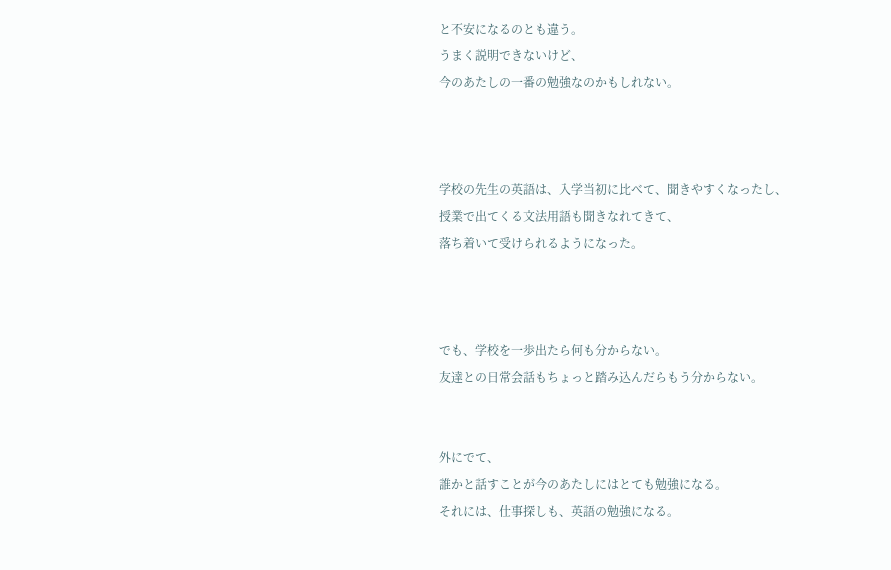と不安になるのとも違う。
うまく説明できないけど、
今のあたしの一番の勉強なのかもしれない。



学校の先生の英語は、入学当初に比べて、聞きやすくなったし、
授業で出てくる文法用語も聞きなれてきて、
落ち着いて受けられるようになった。



でも、学校を一歩出たら何も分からない。
友達との日常会話もちょっと踏み込んだらもう分からない。


外にでて、
誰かと話すことが今のあたしにはとても勉強になる。
それには、仕事探しも、英語の勉強になる。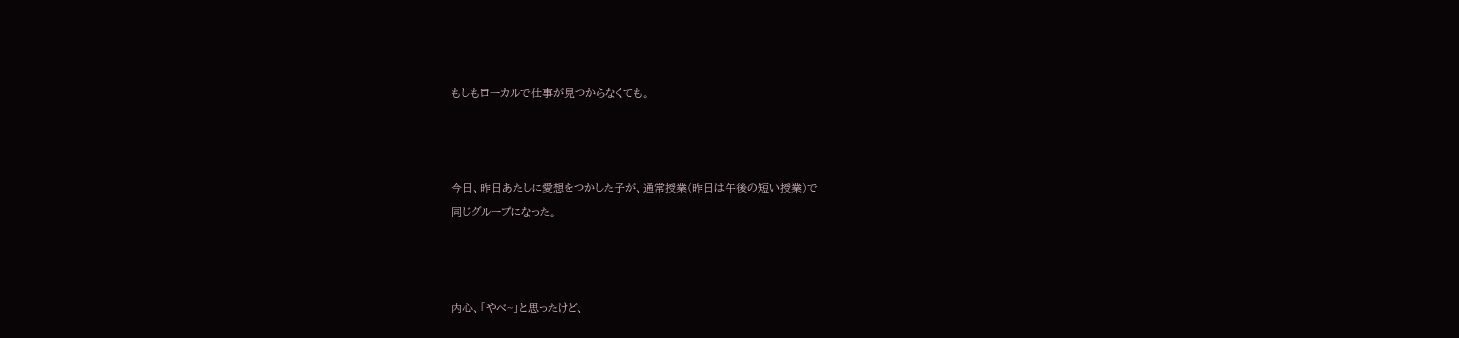もしもローカルで仕事が見つからなくても。



今日、昨日あたしに愛想をつかした子が、通常授業(昨日は午後の短い授業)で
同じグループになった。



内心、「やべ~」と思ったけど、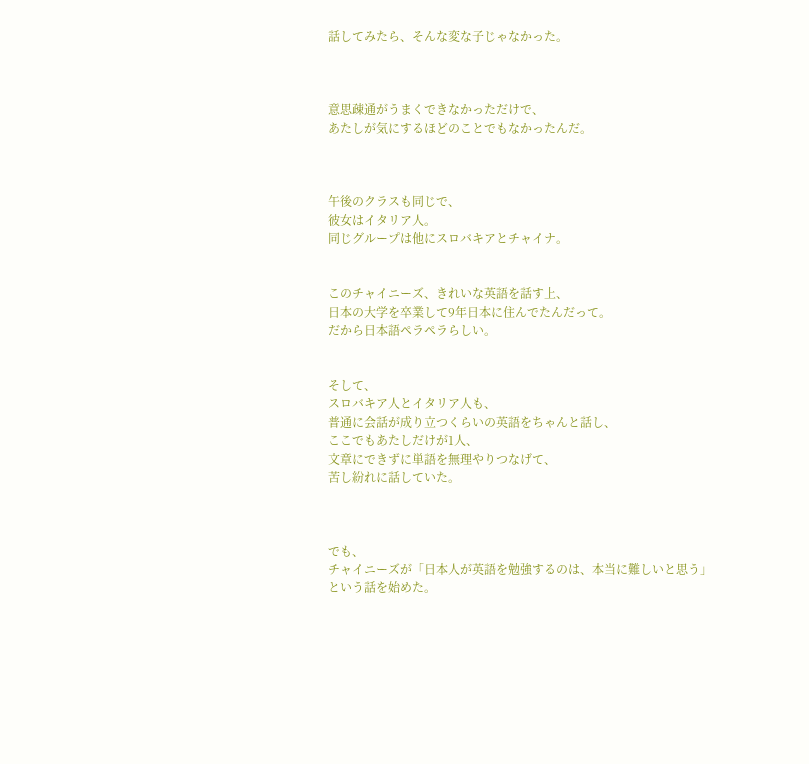話してみたら、そんな変な子じゃなかった。



意思疎通がうまくできなかっただけで、
あたしが気にするほどのことでもなかったんだ。



午後のクラスも同じで、
彼女はイタリア人。
同じグループは他にスロバキアとチャイナ。


このチャイニーズ、きれいな英語を話す上、
日本の大学を卒業して9年日本に住んでたんだって。
だから日本語ペラペラらしい。


そして、
スロバキア人とイタリア人も、
普通に会話が成り立つくらいの英語をちゃんと話し、
ここでもあたしだけが1人、
文章にできずに単語を無理やりつなげて、
苦し紛れに話していた。



でも、
チャイニーズが「日本人が英語を勉強するのは、本当に難しいと思う」
という話を始めた。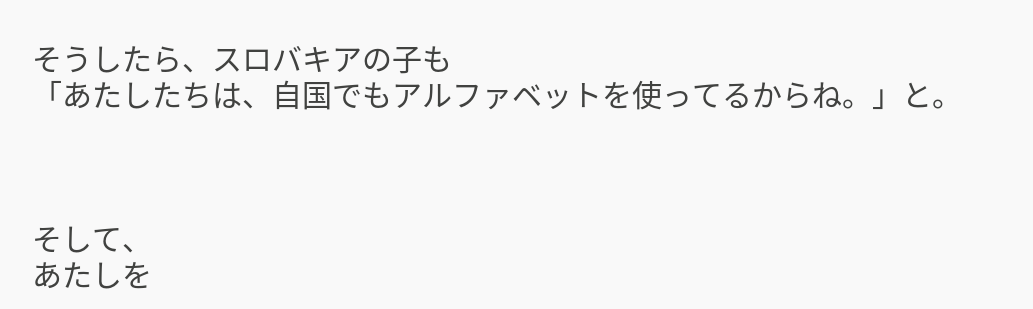そうしたら、スロバキアの子も
「あたしたちは、自国でもアルファベットを使ってるからね。」と。



そして、
あたしを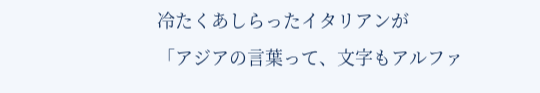冷たくあしらったイタリアンが
「アジアの言葉って、文字もアルファ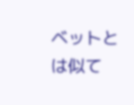ベットとは似て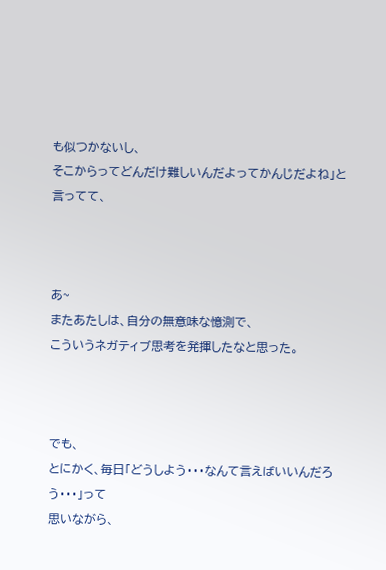も似つかないし、
そこからってどんだけ難しいんだよってかんじだよね」と言ってて、



あ~
またあたしは、自分の無意味な憶測で、
こういうネガティブ思考を発揮したなと思った。



でも、
とにかく、毎日「どうしよう・・・なんて言えばいいんだろう・・・」って
思いながら、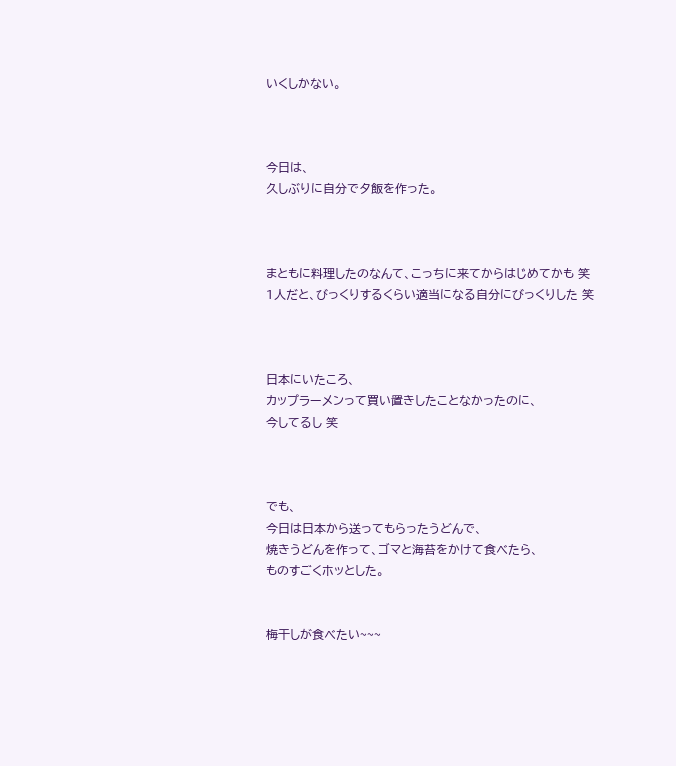いくしかない。



今日は、
久しぶりに自分で夕飯を作った。



まともに料理したのなんて、こっちに来てからはじめてかも 笑
1人だと、びっくりするくらい適当になる自分にびっくりした 笑



日本にいたころ、
カップラーメンって買い置きしたことなかったのに、
今してるし 笑



でも、
今日は日本から送ってもらったうどんで、
焼きうどんを作って、ゴマと海苔をかけて食べたら、
ものすごくホッとした。


梅干しが食べたい~~~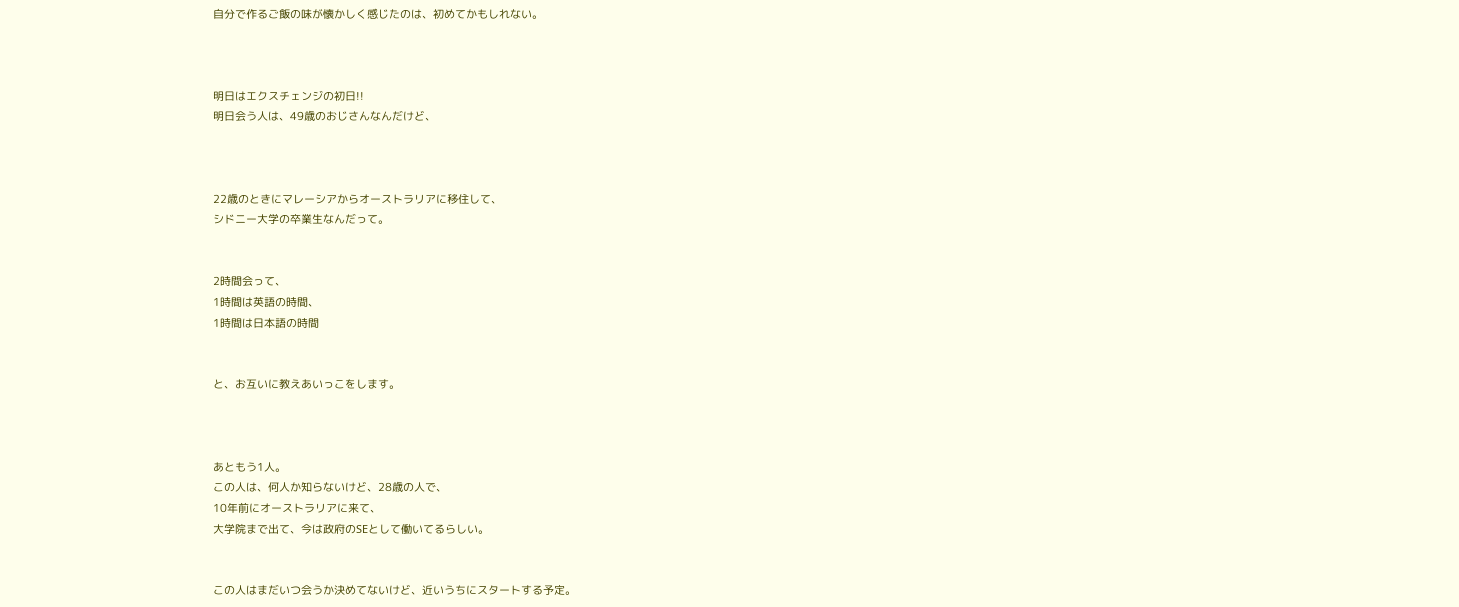自分で作るご飯の味が懐かしく感じたのは、初めてかもしれない。



明日はエクスチェンジの初日!!
明日会う人は、49歳のおじさんなんだけど、



22歳のときにマレーシアからオーストラリアに移住して、
シドニー大学の卒業生なんだって。


2時間会って、
1時間は英語の時間、
1時間は日本語の時間


と、お互いに教えあいっこをします。



あともう1人。
この人は、何人か知らないけど、28歳の人で、
10年前にオーストラリアに来て、
大学院まで出て、今は政府のSEとして働いてるらしい。


この人はまだいつ会うか決めてないけど、近いうちにスタートする予定。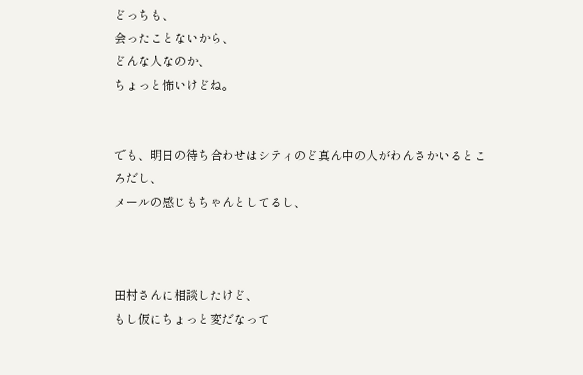どっちも、
会ったことないから、
どんな人なのか、
ちょっと怖いけどね。


でも、明日の待ち合わせはシティのど真ん中の人がわんさかいるところだし、
メールの感じもちゃんとしてるし、



田村さんに相談したけど、
もし仮にちょっと変だなって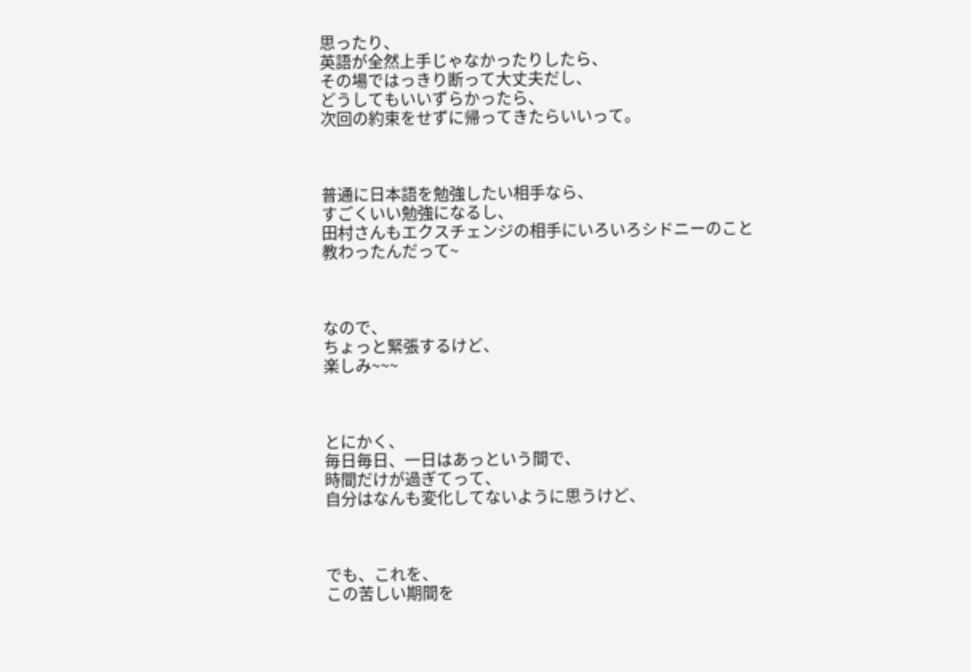思ったり、
英語が全然上手じゃなかったりしたら、
その場ではっきり断って大丈夫だし、
どうしてもいいずらかったら、
次回の約束をせずに帰ってきたらいいって。



普通に日本語を勉強したい相手なら、
すごくいい勉強になるし、
田村さんもエクスチェンジの相手にいろいろシドニーのこと
教わったんだって~



なので、
ちょっと緊張するけど、
楽しみ~~~



とにかく、
毎日毎日、一日はあっという間で、
時間だけが過ぎてって、
自分はなんも変化してないように思うけど、



でも、これを、
この苦しい期間を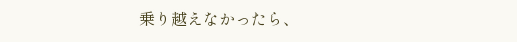乗り越えなかったら、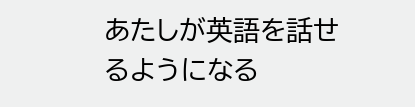あたしが英語を話せるようになる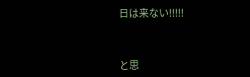日は来ない!!!!!



と思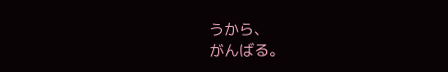うから、
がんばる。